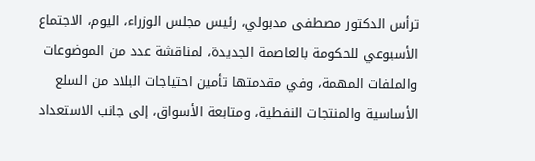ترأس الدكتور مصطفى مدبولي، رئيس مجلس الوزراء، اليوم، الاجتماع الأسبوعي للحكومة بالعاصمة الجديدة، لمناقشة عدد من الموضوعات والملفات المهمة، وفي مقدمتها تأمين احتياجات البلاد من السلع الأساسية والمنتجات النفطية، ومتابعة الأسواق، إلى جانب الاستعداد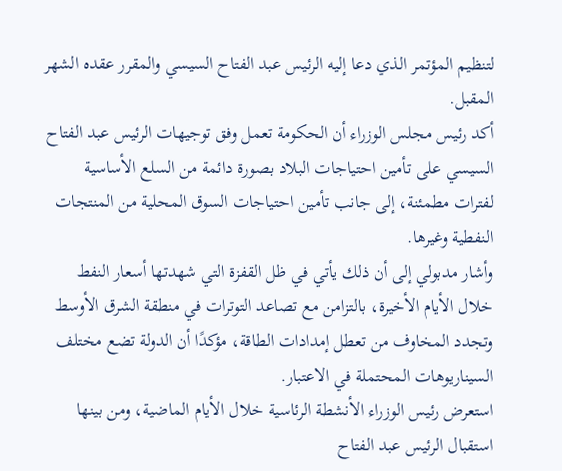لتنظيم المؤتمر الذي دعا إليه الرئيس عبد الفتاح السيسي والمقرر عقده الشهر المقبل.
أكد رئيس مجلس الوزراء أن الحكومة تعمل وفق توجيهات الرئيس عبد الفتاح السيسي على تأمين احتياجات البلاد بصورة دائمة من السلع الأساسية لفترات مطمئنة، إلى جانب تأمين احتياجات السوق المحلية من المنتجات النفطية وغيرها.
وأشار مدبولي إلى أن ذلك يأتي في ظل القفزة التي شهدتها أسعار النفط خلال الأيام الأخيرة، بالتزامن مع تصاعد التوترات في منطقة الشرق الأوسط وتجدد المخاوف من تعطل إمدادات الطاقة، مؤكدًا أن الدولة تضع مختلف السيناريوهات المحتملة في الاعتبار.
استعرض رئيس الوزراء الأنشطة الرئاسية خلال الأيام الماضية، ومن بينها استقبال الرئيس عبد الفتاح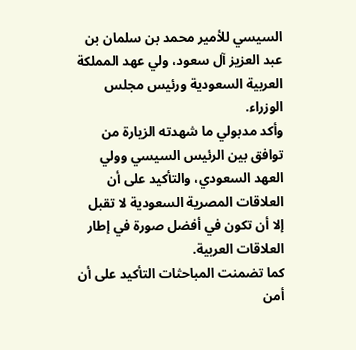السيسي للأمير محمد بن سلمان بن عبد العزيز آل سعود، ولي عهد المملكة العربية السعودية ورئيس مجلس الوزراء.
وأكد مدبولي ما شهدته الزيارة من توافق بين الرئيس السيسي وولي العهد السعودي، والتأكيد على أن العلاقات المصرية السعودية لا تقبل إلا أن تكون في أفضل صورة في إطار العلاقات العربية.
كما تضمنت المباحثات التأكيد على أن أمن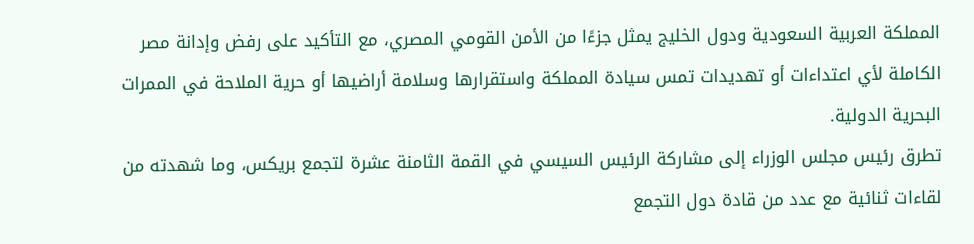المملكة العربية السعودية ودول الخليج يمثل جزءًا من الأمن القومي المصري، مع التأكيد على رفض وإدانة مصر الكاملة لأي اعتداءات أو تهديدات تمس سيادة المملكة واستقرارها وسلامة أراضيها أو حرية الملاحة في الممرات البحرية الدولية.
تطرق رئيس مجلس الوزراء إلى مشاركة الرئيس السيسي في القمة الثامنة عشرة لتجمع بريكس، وما شهدته من لقاءات ثنائية مع عدد من قادة دول التجمع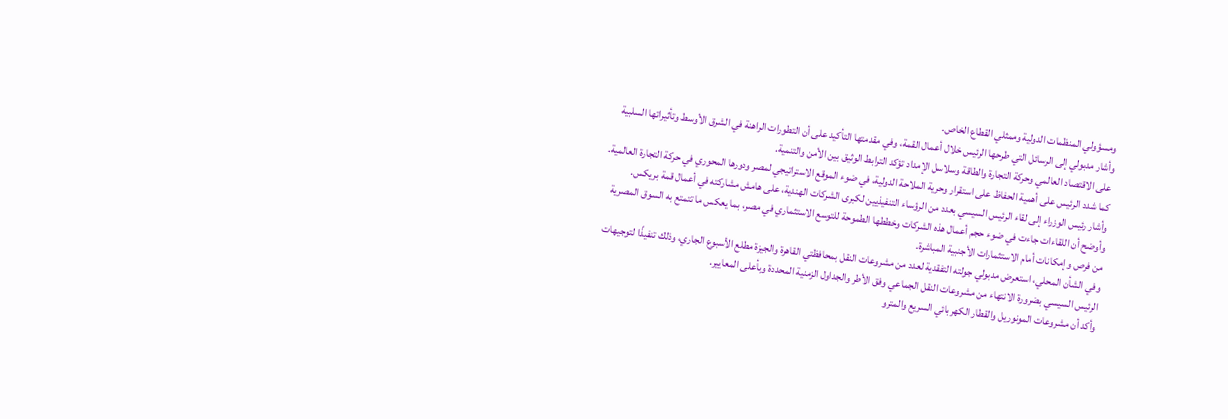ومسؤولي المنظمات الدولية وممثلي القطاع الخاص.
وأشار مدبولي إلى الرسائل التي طرحها الرئيس خلال أعمال القمة، وفي مقدمتها التأكيد على أن التطورات الراهنة في الشرق الأوسط وتأثيراتها السلبية على الاقتصاد العالمي وحركة التجارة والطاقة وسلاسل الإمداد تؤكد الترابط الوثيق بين الأمن والتنمية.
كما شدد الرئيس على أهمية الحفاظ على استقرار وحرية الملاحة الدولية، في ضوء الموقع الاستراتيجي لمصر ودورها المحوري في حركة التجارة العالمية.
وأشار رئيس الوزراء إلى لقاء الرئيس السيسي بعدد من الرؤساء التنفيذيين لكبرى الشركات الهندية، على هامش مشاركته في أعمال قمة بريكس.
وأوضح أن اللقاءات جاءت في ضوء حجم أعمال هذه الشركات وخططها الطموحة للتوسع الاستثماري في مصر، بما يعكس ما تتمتع به السوق المصرية من فرص وإمكانات أمام الاستثمارات الأجنبية المباشرة.
وفي الشأن المحلي، استعرض مدبولي جولته التفقدية لعدد من مشروعات النقل بمحافظتي القاهرة والجيزة مطلع الأسبوع الجاري، وذلك تنفيذًا لتوجيهات الرئيس السيسي بضرورة الانتهاء من مشروعات النقل الجماعي وفق الأطر والجداول الزمنية المحددة وبأعلى المعايير.
وأكد أن مشروعات المونوريل والقطار الكهربائي السريع والمترو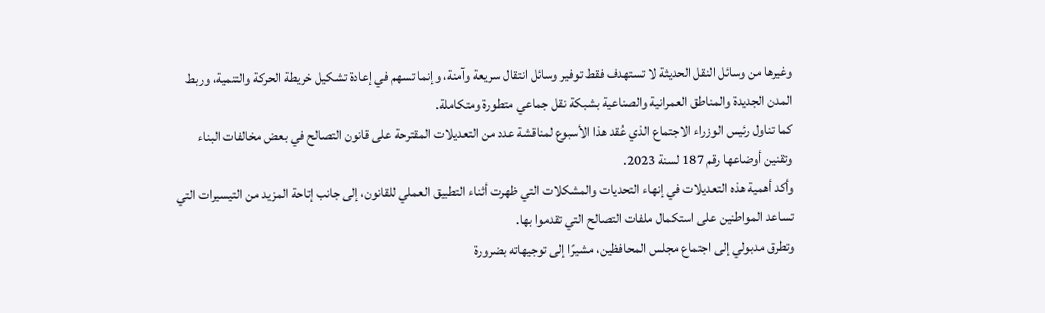وغيرها من وسائل النقل الحديثة لا تستهدف فقط توفير وسائل انتقال سريعة وآمنة، وإنما تسهم في إعادة تشكيل خريطة الحركة والتنمية، وربط المدن الجديدة والمناطق العمرانية والصناعية بشبكة نقل جماعي متطورة ومتكاملة.
كما تناول رئيس الوزراء الاجتماع الذي عُقد هذا الأسبوع لمناقشة عدد من التعديلات المقترحة على قانون التصالح في بعض مخالفات البناء وتقنين أوضاعها رقم 187 لسنة 2023.
وأكد أهمية هذه التعديلات في إنهاء التحديات والمشكلات التي ظهرت أثناء التطبيق العملي للقانون، إلى جانب إتاحة المزيد من التيسيرات التي تساعد المواطنين على استكمال ملفات التصالح التي تقدموا بها.
وتطرق مدبولي إلى اجتماع مجلس المحافظين، مشيرًا إلى توجيهاته بضرورة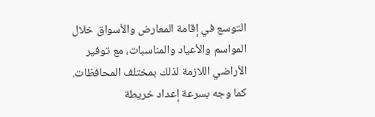التوسع في إقامة المعارض والأسواق خلال المواسم والأعياد والمناسبات، مع توفير الأراضي اللازمة لذلك بمختلف المحافظات.
كما وجه بسرعة إعداد خريطة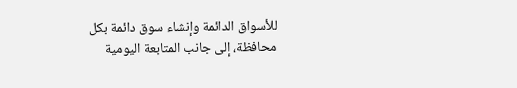للأسواق الدائمة وإنشاء سوق دائمة بكل محافظة، إلى جانب المتابعة اليومية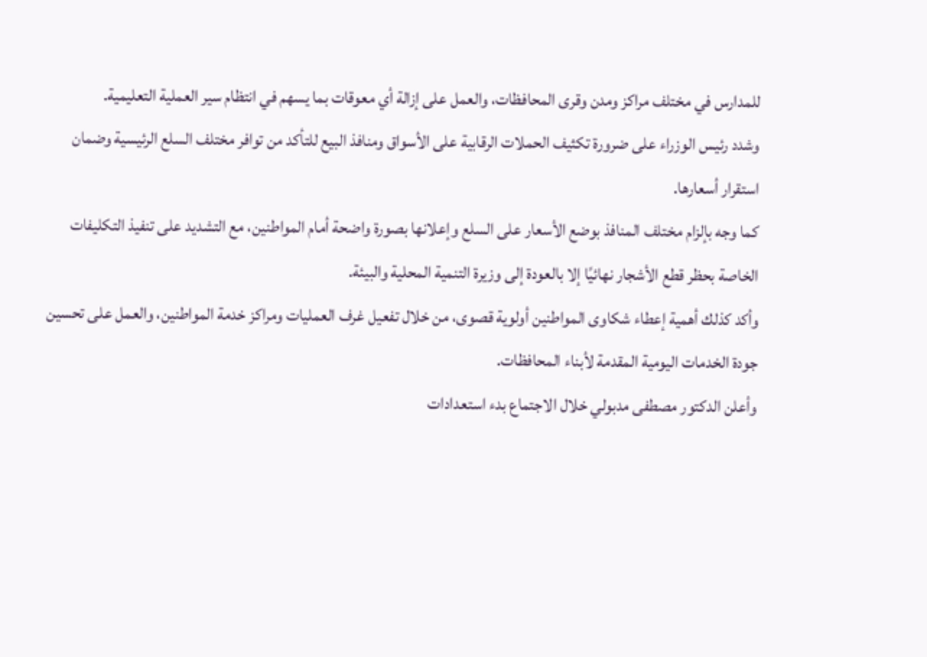للمدارس في مختلف مراكز ومدن وقرى المحافظات، والعمل على إزالة أي معوقات بما يسهم في انتظام سير العملية التعليمية.
وشدد رئيس الوزراء على ضرورة تكثيف الحملات الرقابية على الأسواق ومنافذ البيع للتأكد من توافر مختلف السلع الرئيسية وضمان استقرار أسعارها.
كما وجه بإلزام مختلف المنافذ بوضع الأسعار على السلع وإعلانها بصورة واضحة أمام المواطنين، مع التشديد على تنفيذ التكليفات الخاصة بحظر قطع الأشجار نهائيًا إلا بالعودة إلى وزيرة التنمية المحلية والبيئة.
وأكد كذلك أهمية إعطاء شكاوى المواطنين أولوية قصوى، من خلال تفعيل غرف العمليات ومراكز خدمة المواطنين، والعمل على تحسين جودة الخدمات اليومية المقدمة لأبناء المحافظات.
وأعلن الدكتور مصطفى مدبولي خلال الاجتماع بدء استعدادات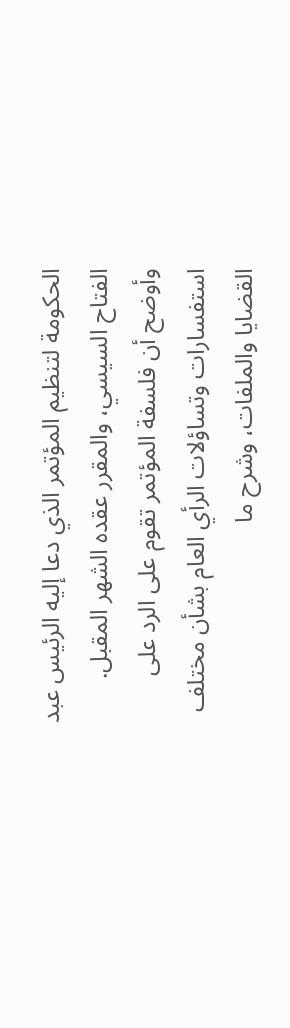الحكومة لتنظيم المؤتمر الذي دعا إليه الرئيس عبد الفتاح السيسي، والمقرر عقده الشهر المقبل.
وأوضح أن فلسفة المؤتمر تقوم على الرد على استفسارات وتساؤلات الرأي العام بشأن مختلف القضايا والملفات، وشرح ما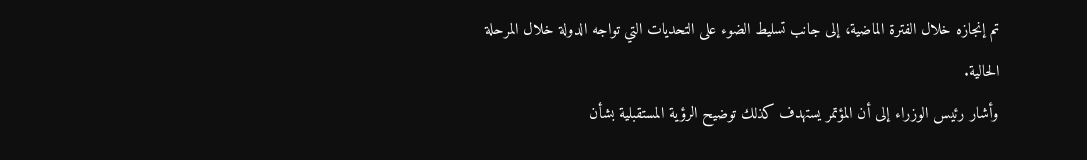تم إنجازه خلال الفترة الماضية، إلى جانب تسليط الضوء على التحديات التي تواجه الدولة خلال المرحلة الحالية.
وأشار رئيس الوزراء إلى أن المؤتمر يستهدف كذلك توضيح الرؤية المستقبلية بشأن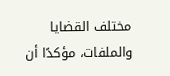مختلف القضايا والملفات، مؤكدًا أن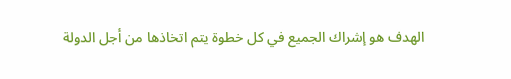الهدف هو إشراك الجميع في كل خطوة يتم اتخاذها من أجل الدولة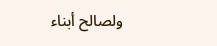ولصالح أبناء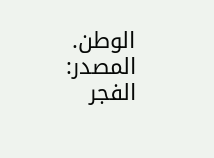الوطن.
المصدر:
الفجر